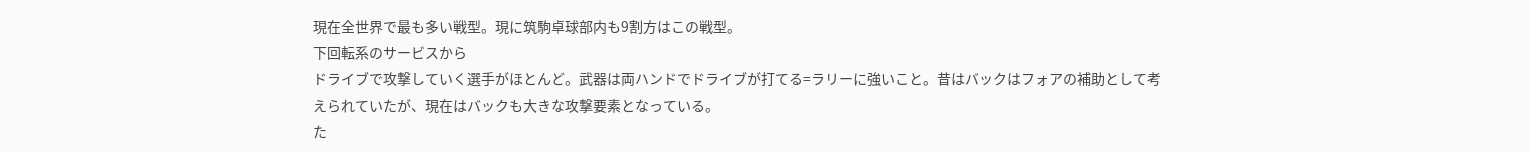現在全世界で最も多い戦型。現に筑駒卓球部内も9割方はこの戦型。
下回転系のサービスから
ドライブで攻撃していく選手がほとんど。武器は両ハンドでドライブが打てる=ラリーに強いこと。昔はバックはフォアの補助として考えられていたが、現在はバックも大きな攻撃要素となっている。
た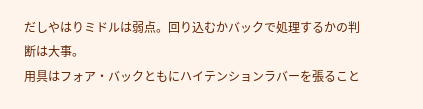だしやはりミドルは弱点。回り込むかバックで処理するかの判断は大事。
用具はフォア・バックともにハイテンションラバーを張ること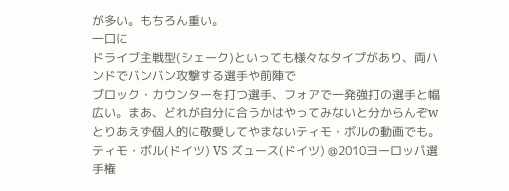が多い。もちろん重い。
一口に
ドライブ主戦型(シェーク)といっても様々なタイプがあり、両ハンドでバンバン攻撃する選手や前陣で
ブロック・カウンターを打つ選手、フォアで一発強打の選手と幅広い。まあ、どれが自分に合うかはやってみないと分からんぞw
とりあえず個人的に敬愛してやまないティモ・ボルの動画でも。
ティモ・ボル(ドイツ) VS ズュース(ドイツ) @2010ヨーロッパ選手権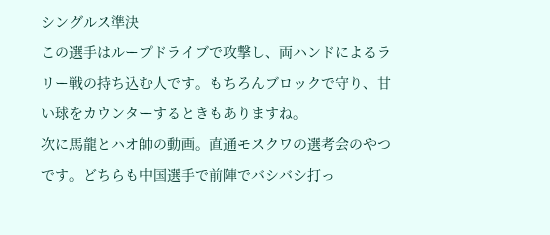シングルス準決
この選手はループドライブで攻撃し、両ハンドによるラリー戦の持ち込む人です。もちろんブロックで守り、甘い球をカウンターするときもありますね。
次に馬龍とハオ帥の動画。直通モスクワの選考会のやつです。どちらも中国選手で前陣でバシバシ打っ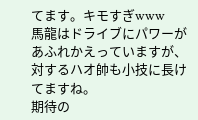てます。キモすぎwww
馬龍はドライブにパワーがあふれかえっていますが、対するハオ帥も小技に長けてますね。
期待の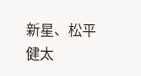新星、松平健太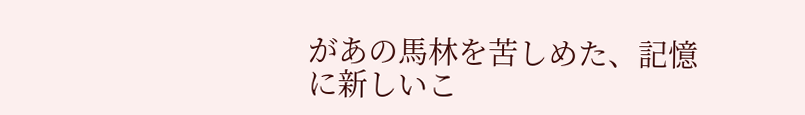があの馬林を苦しめた、記憶に新しいこ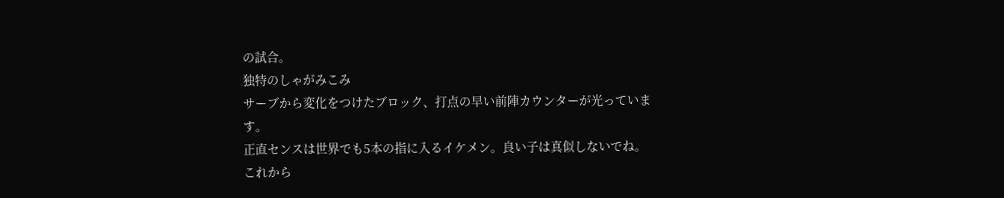の試合。
独特のしゃがみこみ
サーブから変化をつけたブロック、打点の早い前陣カウンターが光っています。
正直センスは世界でも5本の指に入るイケメン。良い子は真似しないでね。
これから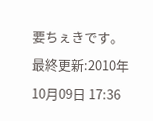要ちぇきです。
最終更新:2010年10月09日 17:36